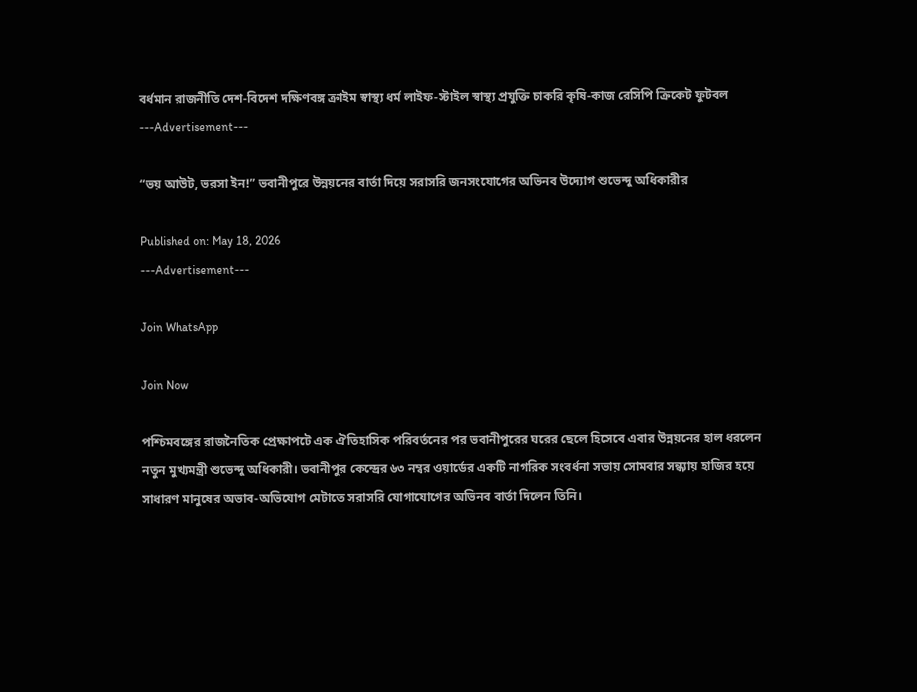বর্ধমান রাজনীতি দেশ-বিদেশ দক্ষিণবঙ্গ ক্রাইম স্বাস্থ্য ধর্ম লাইফ-স্টাইল স্বাস্থ্য প্রযুক্তি চাকরি কৃষি-কাজ রেসিপি ক্রিকেট ফুটবল
---Advertisement---

“ভয় আউট, ভরসা ইন!” ভবানীপুরে উন্নয়নের বার্তা দিয়ে সরাসরি জনসংযোগের অভিনব উদ্যোগ শুভেন্দু অধিকারীর

Published on: May 18, 2026
---Advertisement---

Join WhatsApp

Join Now

পশ্চিমবঙ্গের রাজনৈতিক প্রেক্ষাপটে এক ঐতিহাসিক পরিবর্তনের পর ভবানীপুরের ঘরের ছেলে হিসেবে এবার উন্নয়নের হাল ধরলেন নতুন মুখ্যমন্ত্রী শুভেন্দু অধিকারী। ভবানীপুর কেন্দ্রের ৬৩ নম্বর ওয়ার্ডের একটি নাগরিক সংবর্ধনা সভায় সোমবার সন্ধ্যায় হাজির হয়ে সাধারণ মানুষের অভাব-অভিযোগ মেটাতে সরাসরি যোগাযোগের অভিনব বার্তা দিলেন তিনি।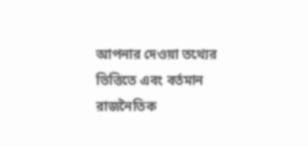আপনার দেওয়া তথ্যের ভিত্তিতে এবং বর্তমান রাজনৈতিক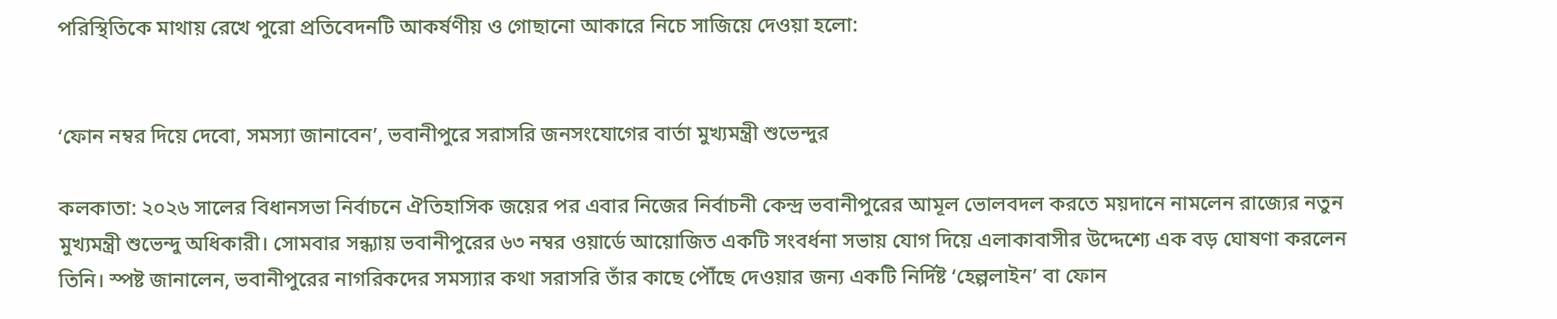পরিস্থিতিকে মাথায় রেখে পুরো প্রতিবেদনটি আকর্ষণীয় ও গোছানো আকারে নিচে সাজিয়ে দেওয়া হলো:


‘ফোন নম্বর দিয়ে দেবো, সমস্যা জানাবেন’, ভবানীপুরে সরাসরি জনসংযোগের বার্তা মুখ্যমন্ত্রী শুভেন্দুর

কলকাতা: ২০২৬ সালের বিধানসভা নির্বাচনে ঐতিহাসিক জয়ের পর এবার নিজের নির্বাচনী কেন্দ্র ভবানীপুরের আমূল ভোলবদল করতে ময়দানে নামলেন রাজ্যের নতুন মুখ্যমন্ত্রী শুভেন্দু অধিকারী। সোমবার সন্ধ্যায় ভবানীপুরের ৬৩ নম্বর ওয়ার্ডে আয়োজিত একটি সংবর্ধনা সভায় যোগ দিয়ে এলাকাবাসীর উদ্দেশ্যে এক বড় ঘোষণা করলেন তিনি। স্পষ্ট জানালেন, ভবানীপুরের নাগরিকদের সমস্যার কথা সরাসরি তাঁর কাছে পৌঁছে দেওয়ার জন্য একটি নির্দিষ্ট ‘হেল্পলাইন’ বা ফোন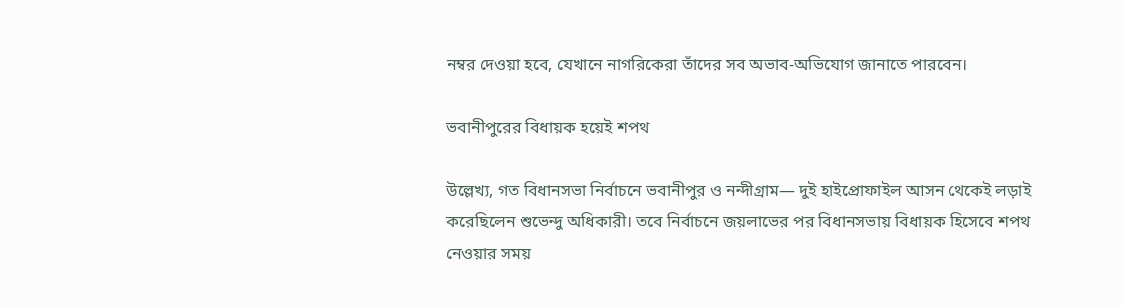নম্বর দেওয়া হবে, যেখানে নাগরিকেরা তাঁদের সব অভাব-অভিযোগ জানাতে পারবেন।

ভবানীপুরের বিধায়ক হয়েই শপথ

উল্লেখ্য, গত বিধানসভা নির্বাচনে ভবানীপুর ও নন্দীগ্রাম— দুই হাইপ্রোফাইল আসন থেকেই লড়াই করেছিলেন শুভেন্দু অধিকারী। তবে নির্বাচনে জয়লাভের পর বিধানসভায় বিধায়ক হিসেবে শপথ নেওয়ার সময়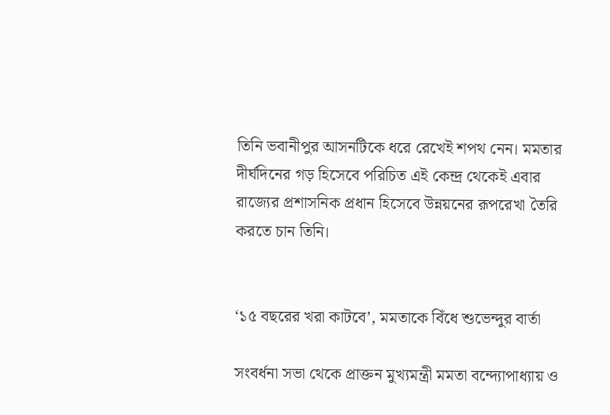তিনি ভবানীপুর আসনটিকে ধরে রেখেই শপথ নেন। মমতার দীর্ঘদিনের গড় হিসেবে পরিচিত এই কেন্দ্র থেকেই এবার রাজ্যের প্রশাসনিক প্রধান হিসেবে উন্নয়নের রূপরেখা তৈরি করতে চান তিনি।


‘১৫ বছরের খরা কাটবে’, মমতাকে বিঁধে শুভেন্দুর বার্তা

সংবর্ধনা সভা থেকে প্রাক্তন মুখ্যমন্ত্রী মমতা বন্দ্যোপাধ্যায় ও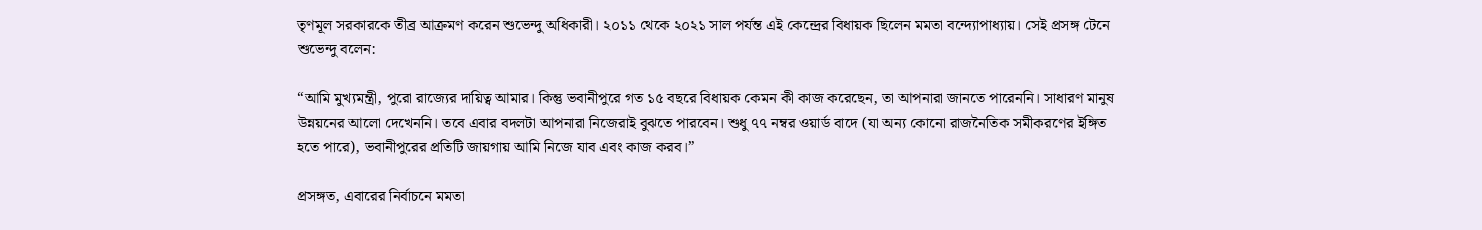তৃণমূল সরকারকে তীব্র আক্রমণ করেন শুভেন্দু অধিকারী। ২০১১ থেকে ২০২১ সাল পর্যন্ত এই কেন্দ্রের বিধায়ক ছিলেন মমতা বন্দ্যোপাধ্যায়। সেই প্রসঙ্গ টেনে শুভেন্দু বলেন:

“আমি মুখ্যমন্ত্রী, পুরো রাজ্যের দায়িত্ব আমার। কিন্তু ভবানীপুরে গত ১৫ বছরে বিধায়ক কেমন কী কাজ করেছেন, তা আপনারা জানতে পারেননি। সাধারণ মানুষ উন্নয়নের আলো দেখেননি। তবে এবার বদলটা আপনারা নিজেরাই বুঝতে পারবেন। শুধু ৭৭ নম্বর ওয়ার্ড বাদে (যা অন্য কোনো রাজনৈতিক সমীকরণের ইঙ্গিত হতে পারে), ভবানীপুরের প্রতিটি জায়গায় আমি নিজে যাব এবং কাজ করব।”

প্রসঙ্গত, এবারের নির্বাচনে মমতা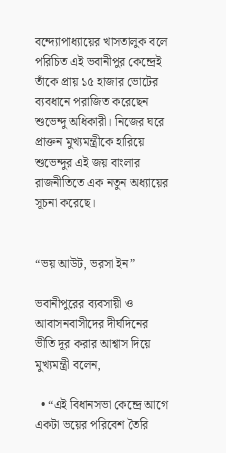বন্দ্যোপাধ্যায়ের খাসতালুক বলে পরিচিত এই ভবানীপুর কেন্দ্রেই তাঁকে প্রায় ১৫ হাজার ভোটের ব্যবধানে পরাজিত করেছেন শুভেন্দু অধিকারী। নিজের ঘরে প্রাক্তন মুখ্যমন্ত্রীকে হারিয়ে শুভেন্দুর এই জয় বাংলার রাজনীতিতে এক নতুন অধ্যায়ের সূচনা করেছে।


“ভয় আউট, ভরসা ইন”

ভবানীপুরের ব্যবসায়ী ও আবাসনবাসীদের দীর্ঘদিনের ভীতি দূর করার আশ্বাস দিয়ে মুখ্যমন্ত্রী বলেন,

  • “এই বিধানসভা কেন্দ্রে আগে একটা ভয়ের পরিবেশ তৈরি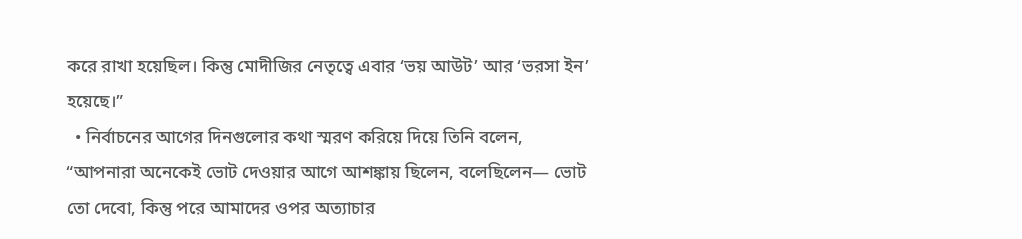করে রাখা হয়েছিল। কিন্তু মোদীজির নেতৃত্বে এবার ‘ভয় আউট’ আর ‘ভরসা ইন’ হয়েছে।”
  • নির্বাচনের আগের দিনগুলোর কথা স্মরণ করিয়ে দিয়ে তিনি বলেন, “আপনারা অনেকেই ভোট দেওয়ার আগে আশঙ্কায় ছিলেন, বলেছিলেন— ভোট তো দেবো, কিন্তু পরে আমাদের ওপর অত্যাচার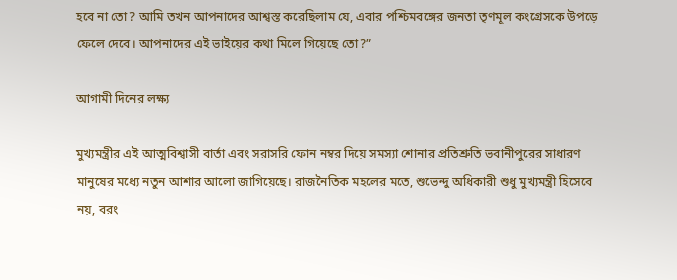হবে না তো? আমি তখন আপনাদের আশ্বস্ত করেছিলাম যে, এবার পশ্চিমবঙ্গের জনতা তৃণমূল কংগ্রেসকে উপড়ে ফেলে দেবে। আপনাদের এই ভাইয়ের কথা মিলে গিয়েছে তো?”

আগামী দিনের লক্ষ্য

মুখ্যমন্ত্রীর এই আত্মবিশ্বাসী বার্তা এবং সরাসরি ফোন নম্বর দিয়ে সমস্যা শোনার প্রতিশ্রুতি ভবানীপুরের সাধারণ মানুষের মধ্যে নতুন আশার আলো জাগিয়েছে। রাজনৈতিক মহলের মতে, শুভেন্দু অধিকারী শুধু মুখ্যমন্ত্রী হিসেবে নয়, বরং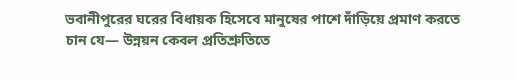ভবানীপুরের ঘরের বিধায়ক হিসেবে মানুষের পাশে দাঁড়িয়ে প্রমাণ করতে চান যে— উন্নয়ন কেবল প্রতিশ্রুতিতে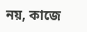নয়, কাজে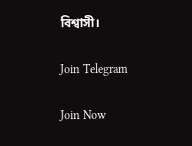বিশ্বাসী।

Join Telegram

Join Now